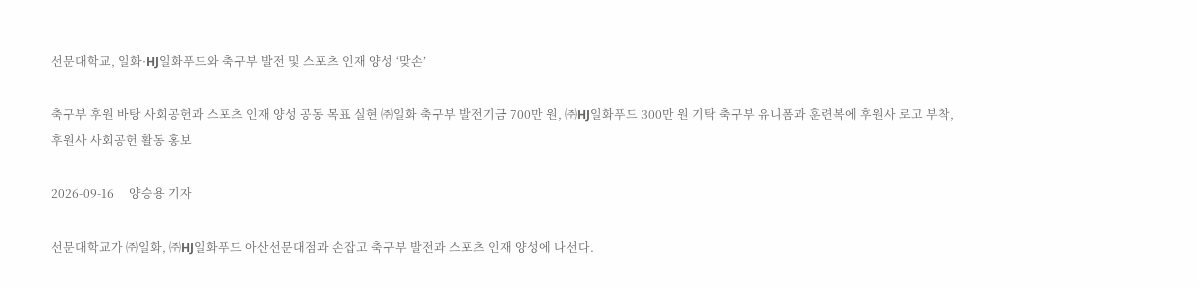선문대학교, 일화·HJ일화푸드와 축구부 발전 및 스포츠 인재 양성 ‘맞손’

축구부 후원 바탕 사회공헌과 스포츠 인재 양성 공동 목표 실현 ㈜일화 축구부 발전기금 700만 원, ㈜HJ일화푸드 300만 원 기탁 축구부 유니폼과 훈련복에 후원사 로고 부착, 후원사 사회공헌 활동 홍보

2026-09-16     양승용 기자

선문대학교가 ㈜일화, ㈜HJ일화푸드 아산선문대점과 손잡고 축구부 발전과 스포츠 인재 양성에 나선다.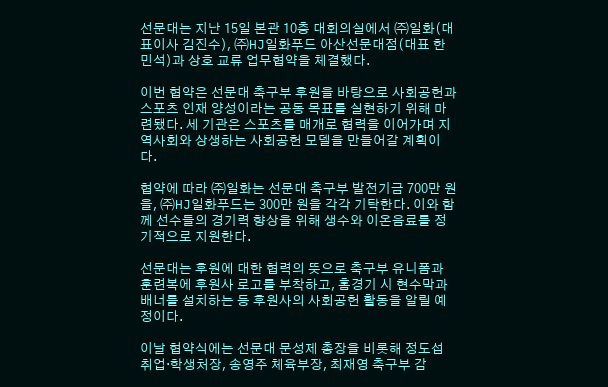선문대는 지난 15일 본관 10층 대회의실에서 ㈜일화(대표이사 김진수), ㈜HJ일화푸드 아산선문대점(대표 한민석)과 상호 교류 업무협약을 체결했다.

이번 협약은 선문대 축구부 후원을 바탕으로 사회공헌과 스포츠 인재 양성이라는 공동 목표를 실현하기 위해 마련됐다. 세 기관은 스포츠를 매개로 협력을 이어가며 지역사회와 상생하는 사회공헌 모델을 만들어갈 계획이다.

협약에 따라 ㈜일화는 선문대 축구부 발전기금 700만 원을, ㈜HJ일화푸드는 300만 원을 각각 기탁한다. 이와 함께 선수들의 경기력 향상을 위해 생수와 이온음료를 정기적으로 지원한다.

선문대는 후원에 대한 협력의 뜻으로 축구부 유니폼과 훈련복에 후원사 로고를 부착하고, 홈경기 시 현수막과 배너를 설치하는 등 후원사의 사회공헌 활동을 알릴 예정이다.

이날 협약식에는 선문대 문성제 총장을 비롯해 정도섭 취업·학생처장, 송영주 체육부장, 최재영 축구부 감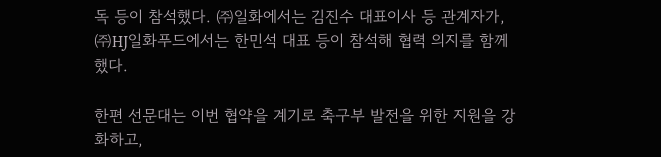독 등이 참석했다. ㈜일화에서는 김진수 대표이사 등 관계자가, ㈜HJ일화푸드에서는 한민석 대표 등이 참석해 협력 의지를 함께했다.

한편 선문대는 이번 협약을 계기로 축구부 발전을 위한 지원을 강화하고,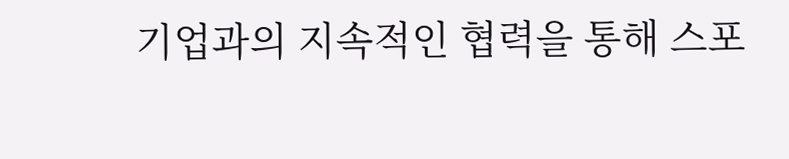기업과의 지속적인 협력을 통해 스포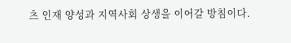츠 인재 양성과 지역사회 상생을 이어갈 방침이다.